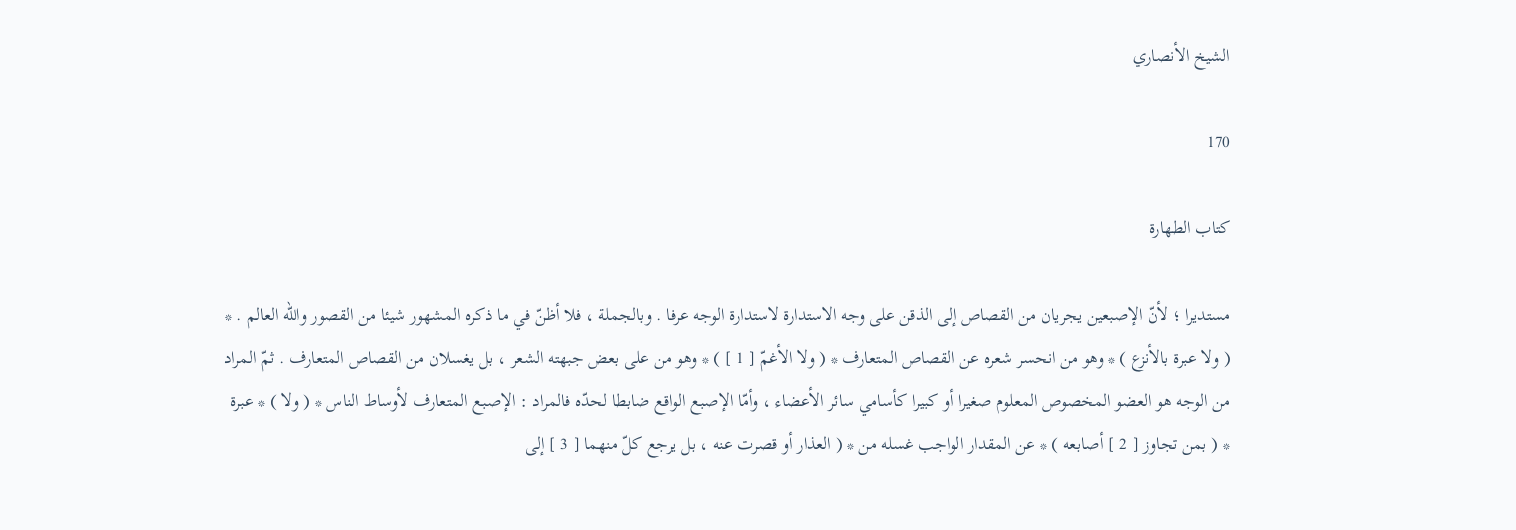الشيخ الأنصاري

170

كتاب الطهارة

مستديرا ؛ لأنّ الإصبعين يجريان من القصاص إلى الذقن على وجه الاستدارة لاستدارة الوجه عرفا . وبالجملة ، فلا أظنّ في ما ذكره المشهور شيئا من القصور والله العالم . * ( ولا عبرة بالأنزع ) * وهو من انحسر شعره عن القصاص المتعارف * ( ولا الأغمّ [ 1 ] ) * وهو من على بعض جبهته الشعر ، بل يغسلان من القصاص المتعارف . ثمّ المراد من الوجه هو العضو المخصوص المعلوم صغيرا أو كبيرا كأسامي سائر الأعضاء ، وأمّا الإصبع الواقع ضابطا لحدّه فالمراد : الإصبع المتعارف لأوساط الناس * ( ولا ) * عبرة * ( بمن تجاوز [ 2 ] أصابعه ) * عن المقدار الواجب غسله من * ( العذار أو قصرت عنه ، بل يرجع كلّ منهما [ 3 ] إلى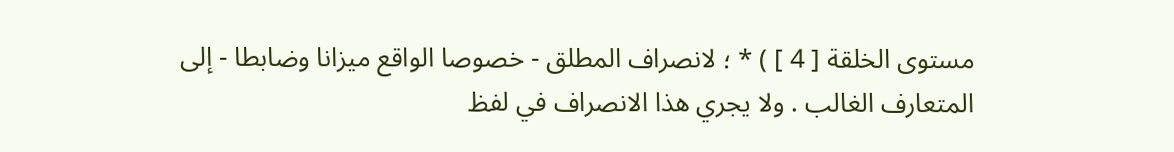مستوى الخلقة [ 4 ] ) * ؛ لانصراف المطلق - خصوصا الواقع ميزانا وضابطا - إلى المتعارف الغالب . ولا يجري هذا الانصراف في لفظ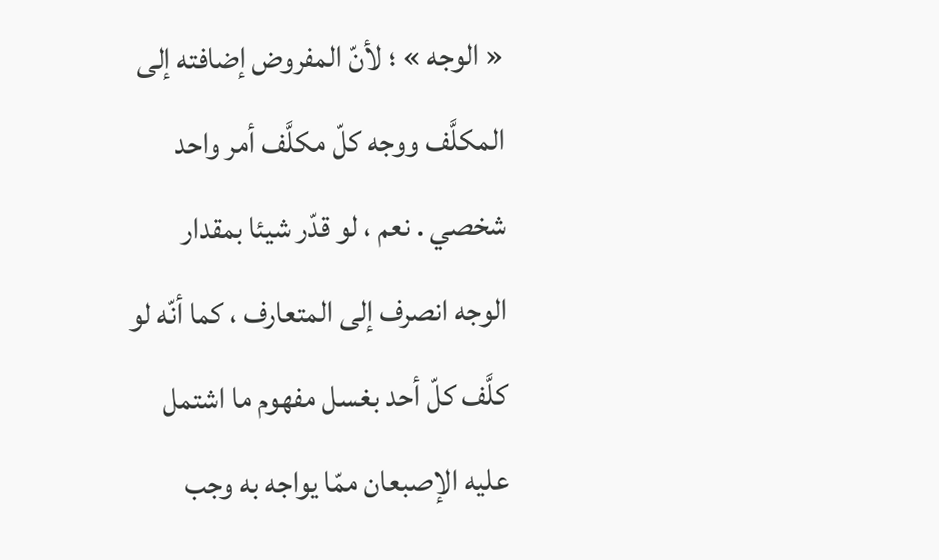« الوجه » ؛ لأنّ المفروض إضافته إلى المكلَّف ووجه كلّ مكلَّف أمر واحد شخصي . نعم ، لو قدّر شيئا بمقدار الوجه انصرف إلى المتعارف ، كما أنّه لو كلَّف كلّ أحد بغسل مفهوم ما اشتمل عليه الإصبعان ممّا يواجه به وجب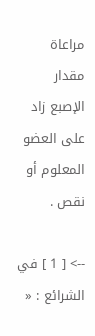مراعاة مقدار الإصبع زاد على العضو المعلوم أو نقص .

--> [ 1 ] في الشرائع : «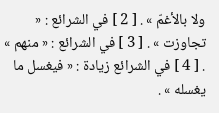ولا بالأغمّ » . [ 2 ] في الشرائع : « تجاوزت » . [ 3 ] في الشرائع : « منهم » . [ 4 ] في الشرائع زيادة : « فيغسل ما يغسله » .